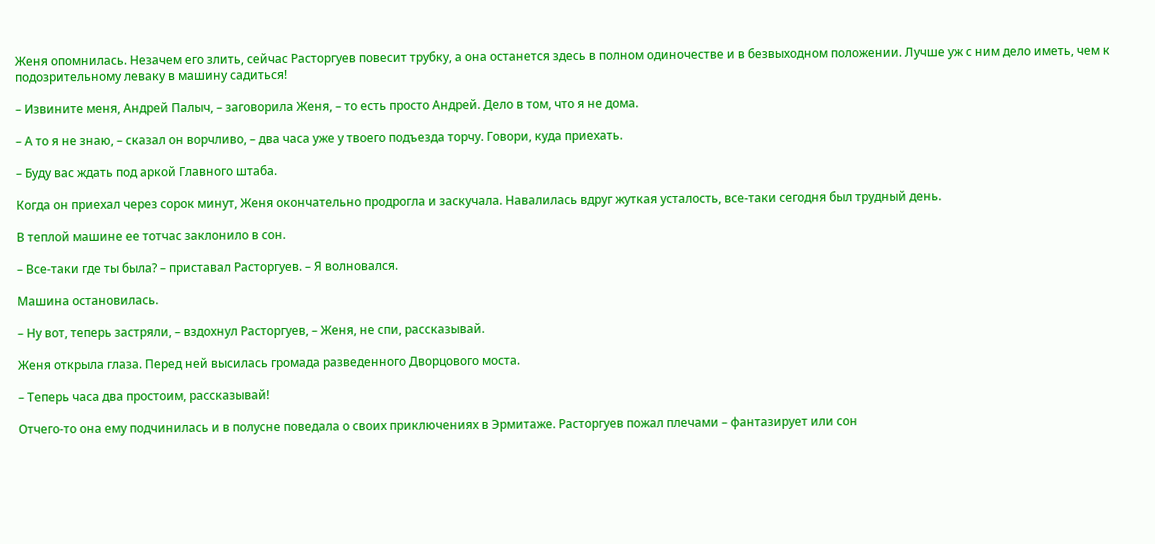Женя опомнилась. Незачем его злить, сейчас Расторгуев повесит трубку, а она останется здесь в полном одиночестве и в безвыходном положении. Лучше уж с ним дело иметь, чем к подозрительному леваку в машину садиться!

– Извините меня, Андрей Палыч, – заговорила Женя, – то есть просто Андрей. Дело в том, что я не дома.

– А то я не знаю, – сказал он ворчливо, – два часа уже у твоего подъезда торчу. Говори, куда приехать.

– Буду вас ждать под аркой Главного штаба.

Когда он приехал через сорок минут, Женя окончательно продрогла и заскучала. Навалилась вдруг жуткая усталость, все-таки сегодня был трудный день.

В теплой машине ее тотчас заклонило в сон.

– Все-таки где ты была? – приставал Расторгуев. – Я волновался.

Машина остановилась.

– Ну вот, теперь застряли, – вздохнул Расторгуев, – Женя, не спи, рассказывай.

Женя открыла глаза. Перед ней высилась громада разведенного Дворцового моста.

– Теперь часа два простоим, рассказывай!

Отчего-то она ему подчинилась и в полусне поведала о своих приключениях в Эрмитаже. Расторгуев пожал плечами – фантазирует или сон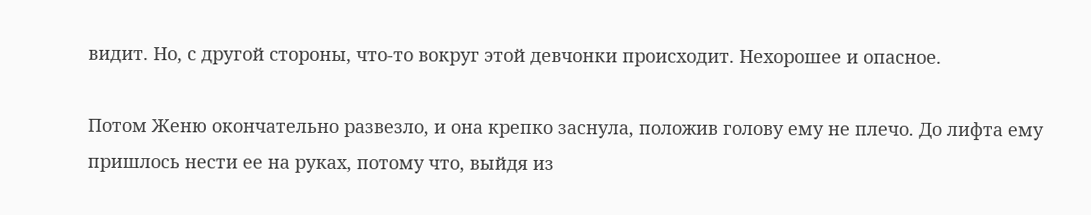видит. Но, с другой стороны, что-то вокруг этой девчонки происходит. Нехорошее и опасное.

Потом Женю окончательно развезло, и она крепко заснула, положив голову ему не плечо. До лифта ему пришлось нести ее на руках, потому что, выйдя из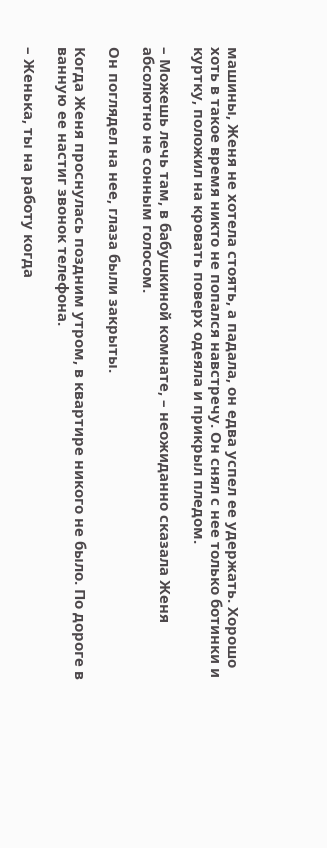машины, Женя не хотела стоять, а падала, он едва успел ее удержать. Хорошо хоть в такое время никто не попался навстречу. Он снял с нее только ботинки и куртку, положил на кровать поверх одеяла и прикрыл пледом.

– Можешь лечь там, в бабушкиной комнате, – неожиданно сказала Женя абсолютно не сонным голосом.

Он поглядел на нее, глаза были закрыты.

Когда Женя проснулась поздним утром, в квартире никого не было. По дороге в ванную ее настиг звонок телефона.

– Женька, ты на работу когда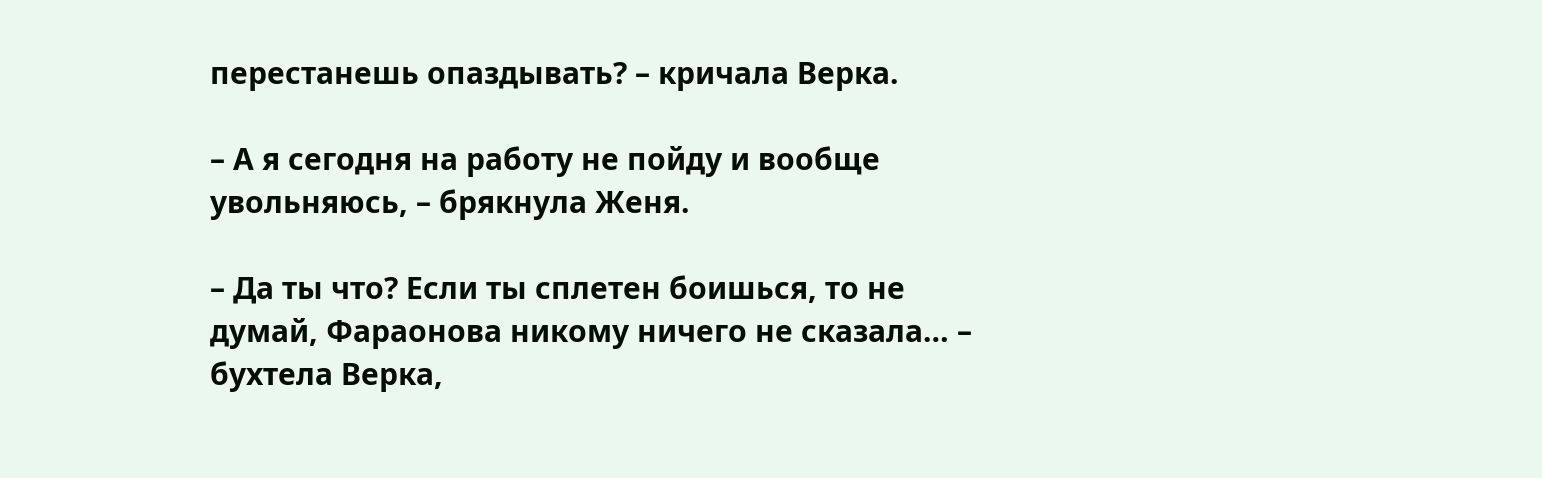перестанешь опаздывать? – кричала Верка.

– А я сегодня на работу не пойду и вообще увольняюсь, – брякнула Женя.

– Да ты что? Если ты сплетен боишься, то не думай, Фараонова никому ничего не сказала… – бухтела Верка,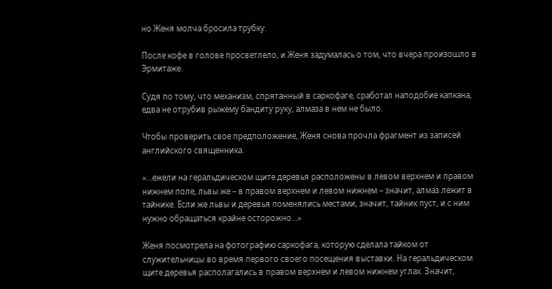но Женя молча бросила трубку.

После кофе в голове просветлело, и Женя задумалась о том, что вчера произошло в Эрмитаже.

Судя по тому, что механизм, спрятанный в саркофаге, сработал наподобие капкана, едва не отрубив рыжему бандиту руку, алмаза в нем не было.

Чтобы проверить свое предположение, Женя снова прочла фрагмент из записей английского священника.

«…ежели на геральдическом щите деревья расположены в левом верхнем и правом нижнем поле, львы же – в правом верхнем и левом нижнем – значит, алмаз лежит в тайнике. Если же львы и деревья поменялись местами, значит, тайник пуст, и с ним нужно обращаться крайне осторожно…»

Женя посмотрела на фотографию саркофага, которую сделала тайком от служительницы во время первого своего посещения выставки. На геральдическом щите деревья располагались в правом верхнем и левом нижнем углах. Значит,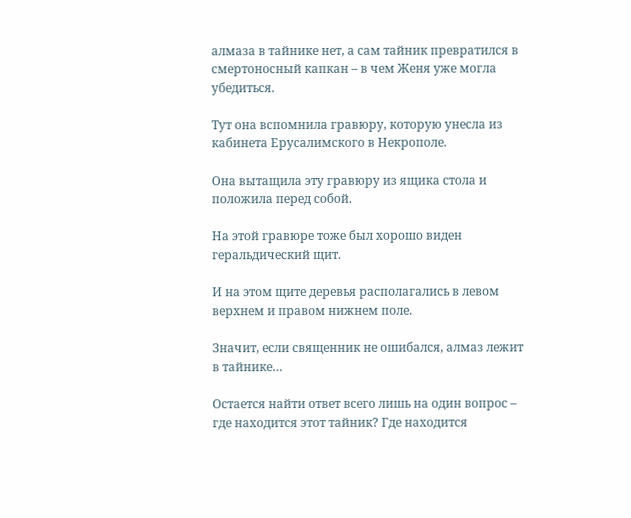алмаза в тайнике нет, а сам тайник превратился в смертоносный капкан – в чем Женя уже могла убедиться.

Тут она вспомнила гравюру, которую унесла из кабинета Ерусалимского в Некрополе.

Она вытащила эту гравюру из ящика стола и положила перед собой.

На этой гравюре тоже был хорошо виден геральдический щит.

И на этом щите деревья располагались в левом верхнем и правом нижнем поле.

Значит, если священник не ошибался, алмаз лежит в тайнике…

Остается найти ответ всего лишь на один вопрос – где находится этот тайник? Где находится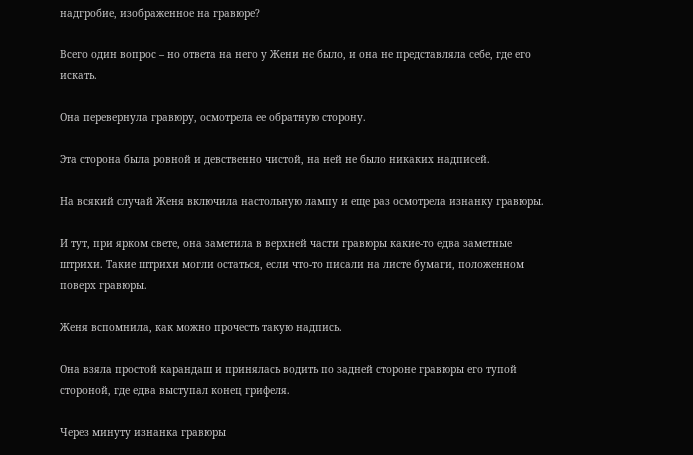надгробие, изображенное на гравюре?

Всего один вопрос – но ответа на него у Жени не было, и она не представляла себе, где его искать.

Она перевернула гравюру, осмотрела ее обратную сторону.

Эта сторона была ровной и девственно чистой, на ней не было никаких надписей.

На всякий случай Женя включила настольную лампу и еще раз осмотрела изнанку гравюры.

И тут, при ярком свете, она заметила в верхней части гравюры какие-то едва заметные штрихи. Такие штрихи могли остаться, если что-то писали на листе бумаги, положенном поверх гравюры.

Женя вспомнила, как можно прочесть такую надпись.

Она взяла простой карандаш и принялась водить по задней стороне гравюры его тупой стороной, где едва выступал конец грифеля.

Через минуту изнанка гравюры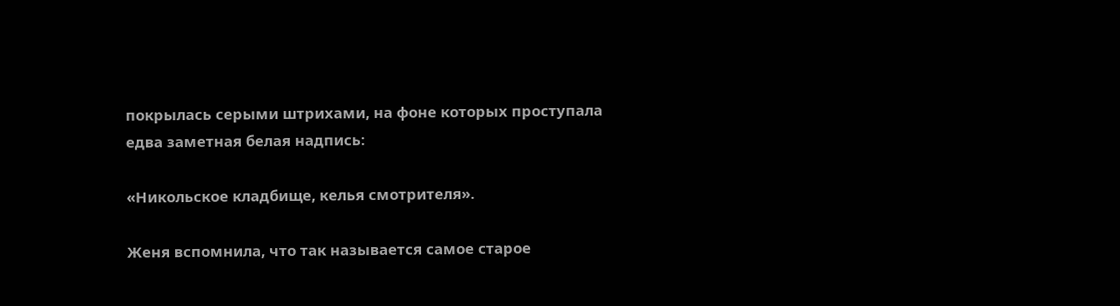покрылась серыми штрихами, на фоне которых проступала едва заметная белая надпись:

«Никольское кладбище, келья смотрителя».

Женя вспомнила, что так называется самое старое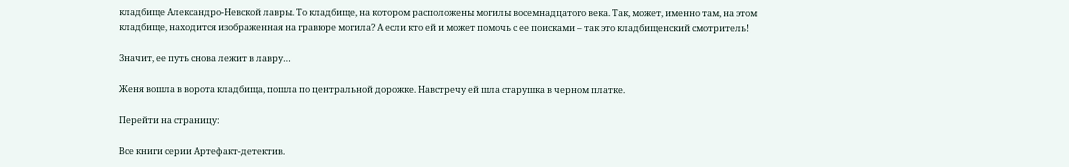кладбище Александро-Невской лавры. То кладбище, на котором расположены могилы восемнадцатого века. Так, может, именно там, на этом кладбище, находится изображенная на гравюре могила? А если кто ей и может помочь с ее поисками – так это кладбищенский смотритель!

Значит, ее путь снова лежит в лавру…

Женя вошла в ворота кладбища, пошла по центральной дорожке. Навстречу ей шла старушка в черном платке.

Перейти на страницу:

Все книги серии Артефакт-детектив.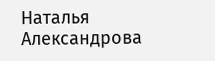Наталья Александрова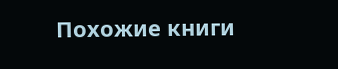Похожие книги